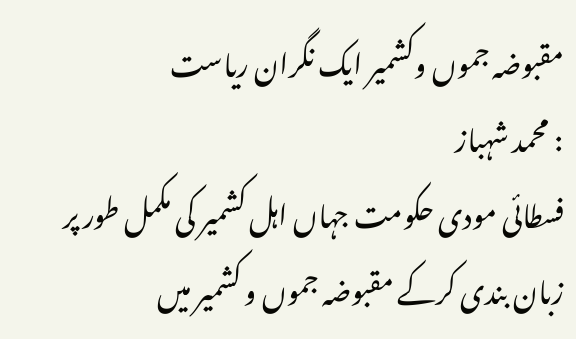مقبوضہ جموں وکشمیر ایک نگران ریاست
: محمد شہباز
فسطائی مودی حکومت جہاں اہل کشمیر کی مکمل طور پر زبان بندی کرکے مقبوضہ جموں و کشمیر میں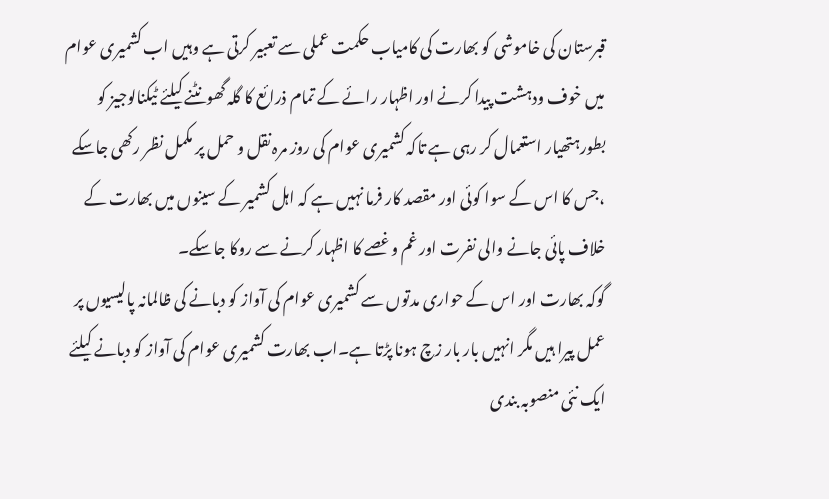قبرستان کی خاموشی کو بھارت کی کامیاب حکمت عملی سے تعبیر کرتی ہے وہیں اب کشمیری عوام میں خوف ودہشت پیدا کرنے اور اظہار رائے کے تمام ذرائع کا گلہ گھونٹنے کیلئے ٹیکنالوجیز کو بطورہتھیار استعمال کر رہی ہے تاکہ کشمیری عوام کی روز مرہ نقل و حمل پر مکمل نظر رکھی جاسکے ،جس کا اس کے سوا کوئی اور مقصد کار فرما نہیں ہے کہ اہل کشمیر کے سینوں میں بھارت کے خلاف پائی جانے والی نفرت اور غم وغصے کا اظہار کرنے سے روکا جاسکے۔
گوکہ بھارت اور اس کے حواری مدتوں سے کشمیری عوام کی آواز کو دبانے کی ظالمانہ پالیسیوں پر عمل پیرا ہیں مگر انہیں بار بار زچ ہونا پڑتا ہے۔اب بھارت کشمیری عوام کی آواز کو دبانے کیلئے ایک نئی منصوبہ بندی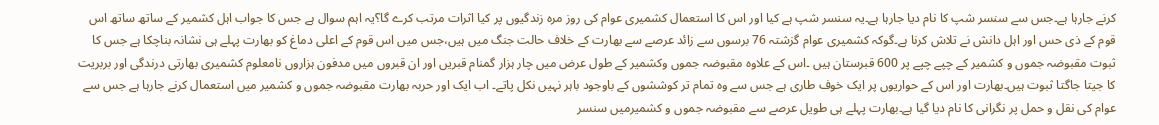کرنے جارہا ہے۔جس سے سنسر شپ کا نام دیا جارہا ہے۔یہ سنسر شپ ہے کیا اور اس کا استعمال کشمیری عوام کی روز مرہ زندگیوں پر کیا اثرات مرتب کرے گا؟یہ اہم سوال ہے جس کا جواب اہل کشمیر کے ساتھ ساتھ اس قوم کے ذی حس اور اہل دانش نے تلاش کرنا ہے۔گوکہ کشمیری عوام گزشتہ 76 برسوں سے زائد عرصے سے بھارت کے خلاف حالت جنگ میں ہیں،جس میں اس قوم کے اعلی دماغ کو بھارت پہلے ہی نشانہ بناچکا ہے جس کا ثبوت مقبوضہ جموں و کشمیر کے چپے چپے پر 600 قبرستان ہیں ۔اس کے علاوہ مقبوضہ جموں وکشمیر کے طول عرض میں چار ہزار گمنام قبریں اور ان قبروں میں مدفون ہزاروں نامعلوم کشمیری بھارتی درندگی اور بربریت کا جیتا جاگتا ثبوت ہیں۔بھارت اور اس کے حواریوں پر ایک خوف طاری ہے جس سے وہ تمام تر کوششوں کے باوجود باہر نہیں نکل پاتے۔ اب ایک اور حربہ بھارت مقبوضہ جموں و کشمیر میں استعمال کرنے جارہا ہے جس سے عوام کی نقل و حمل پر نگرانی کا نام دیا گیا ہے۔بھارت پہلے ہی طویل عرصے سے مقبوضہ جموں و کشمیرمیں سنسر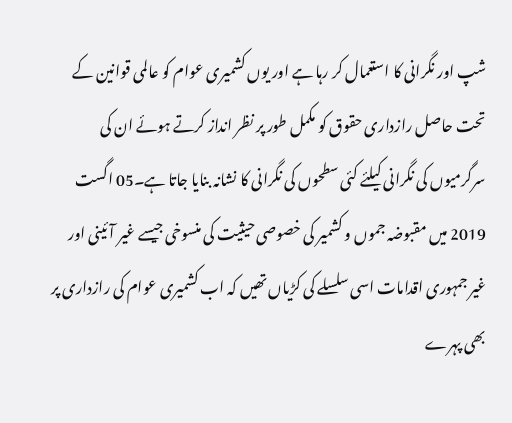شپ اور نگرانی کا استعمال کر رہا ہے اور یوں کشمیری عوام کو عالمی قوانین کے تحت حاصل رازداری حقوق کو مکمل طور پر نظر انداز کرتے ہوئے ان کی سرگرمیوں کی نگرانی کیلئے کئی سطحوں کی نگرانی کا نشانہ بنایا جاتا ہے۔05 اگست 2019 میں مقبوضہ جموں و کشمیر کی خصوصی حیثیت کی منسوخی جیسے غیر آئینی اور غیر جمہوری اقدامات اسی سلسلے کی کڑیاں تھیں کہ اب کشمیری عوام کی رازداری پر بھی پہرے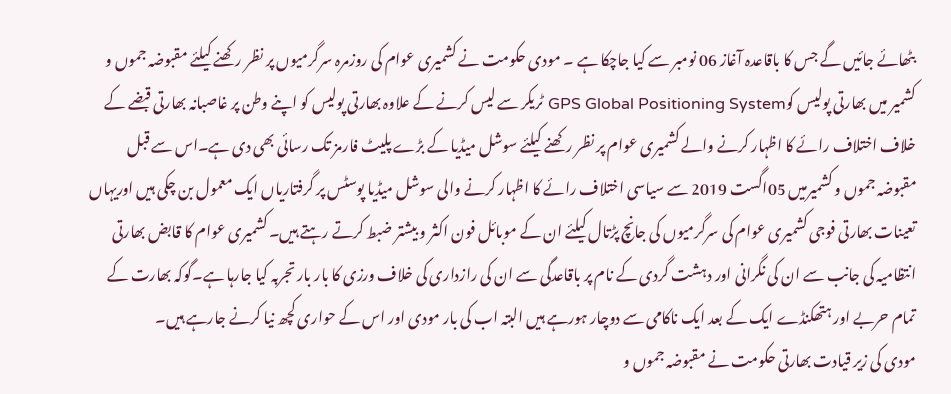بٹھائے جائیں گے جس کا باقاعدہ آغاز 06 نومبر سے کیا جاچکا ہے ۔ مودی حکومت نے کشمیری عوام کی روزمرہ سرگرمیوں پر نظر رکھنے کیلئے مقبوضہ جموں و کشمیر میں بھارتی پولیس کوGPS Global Positioning System ٹریکر سے لیس کرنے کے علاوہ بھارتی پولیس کو اپنے وطن پر غاصبانہ بھارتی قبضے کے خلاف اختلاف رائے کا اظہار کرنے والے کشمیری عوام پر نظر رکھنے کیلئے سوشل میڈیا کے بڑے پلیٹ فارمز تک رسائی بھی دی ہے۔اس سے قبل مقبوضہ جموں و کشمیرمیں 05اگست 2019 سے سیاسی اختلاف رائے کا اظہار کرنے والی سوشل میڈیا پوسٹس پر گرفتاریاں ایک معمول بن چکی ہیں اوریہاں تعینات بھارتی فوجی کشمیری عوام کی سرگرمیوں کی جانچ پڑتال کیلئے ان کے موبائل فون اکثر و بیشتر ضبط کرتے رہتے ہیں۔ کشمیری عوام کا قابض بھارتی انتظامیہ کی جانب سے ان کی نگرانی اور دہشت گردی کے نام پر باقاعدگی سے ان کی رازداری کی خلاف ورزی کا بار بار تجربہ کیا جارہا ہے۔گوکہ بھارت کے تمام حربے اور ہتھکنڈے ایک کے بعد ایک ناکامی سے دوچار ہورہے ہیں البتہ اب کی بار مودی اور اس کے حواری کچھ نیا کرنے جارہے ہیں۔
مودی کی زیر قیادت بھارتی حکومت نے مقبوضہ جموں و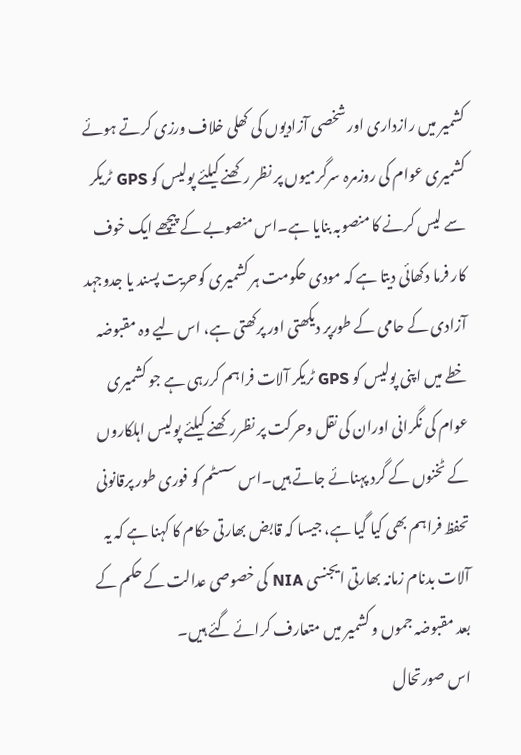کشمیر میں رازداری اور شخصی آزادیوں کی کھلی خلاف ورزی کرتے ہوئے کشمیری عوام کی روزمرہ سرگرمیوں پر نظر رکھنے کیلئے پولیس کو GPS ٹریکر سے لیس کرنے کا منصوبہ بنایا ہے۔اس منصوبے کے پیچھے ایک خوف کار فرما دکھائی دیتا ہے کہ مودی حکومت ہر کشمیری کوحریت پسند یا جدوجہد آزادی کے حامی کے طورپر دیکھتی اور پرکھتی ہے، اس لیے وہ مقبوضہ خطے میں اپنی پولیس کو GPS ٹریکر آلات فراہم کررہی ہے جو کشمیری عوام کی نگرانی اوران کی نقل وحرکت پر نظررکھنے کیلئے پولیس اہلکاروں کے ٹخنوں کے گرد پہنائے جاتے ہیں۔اس سسٹم کو فوری طور پرقانونی تحفظ فراہم بھی کیا گیا ہے، جیسا کہ قابض بھارتی حکام کا کہنا ہے کہ یہ آلات بدنام زمانہ بھارتی ایجنسی NIA کی خصوصی عدالت کے حکم کے بعد مقبوضہ جموں و کشمیر میں متعارف کرائے گئے ہیں۔
اس صورتحال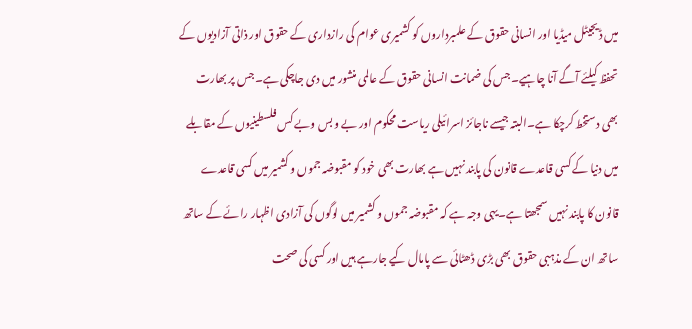میں ڈیجیٹل میڈیا اور انسانی حقوق کے علمبرداروں کو کشمیری عوام کی رازداری کے حقوق اور ذاتی آزادیوں کے تحفظ کیلئے آگے آنا چاہیے۔جس کی ضمانت انسانی حقوق کے عالمی منشور میں دی جاچکی ہے۔جس پر بھارت بھی دستخط کرچکا ہے۔البتہ جیسے ناجائز اسرائیلی ریاست محکوم اور بے و بس وبے کس فلسطینیوں کے مقابلے میں دنیا کے کسی قاعدے قانون کی پابند نہیں ہے بھارت بھی خود کو مقبوضہ جموں و کشمیر میں کسی قاعدے قانون کا پابند نہیں سمجھتا ہے۔یہی وجہ ہے کہ مقبوضہ جموں و کشمیر میں لوگوں کی آزادی اظہار رائے کے ساتھ ساتھ ان کے مذہبی حقوق بھی بڑی ڈھٹائی سے پامال کیے جارہے ہیں اور کسی کی صحت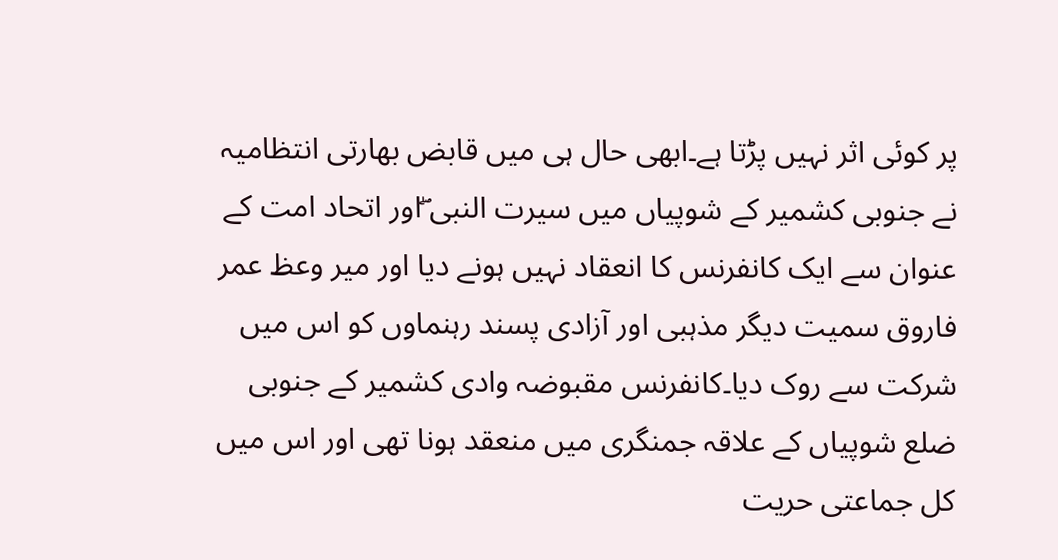پر کوئی اثر نہیں پڑتا ہے۔ابھی حال ہی میں قابض بھارتی انتظامیہ نے جنوبی کشمیر کے شوپیاں میں سیرت النبی ۖاور اتحاد امت کے عنوان سے ایک کانفرنس کا انعقاد نہیں ہونے دیا اور میر وعظ عمر فاروق سمیت دیگر مذہبی اور آزادی پسند رہنماوں کو اس میں شرکت سے روک دیا۔کانفرنس مقبوضہ وادی کشمیر کے جنوبی ضلع شوپیاں کے علاقہ جمنگری میں منعقد ہونا تھی اور اس میں کل جماعتی حریت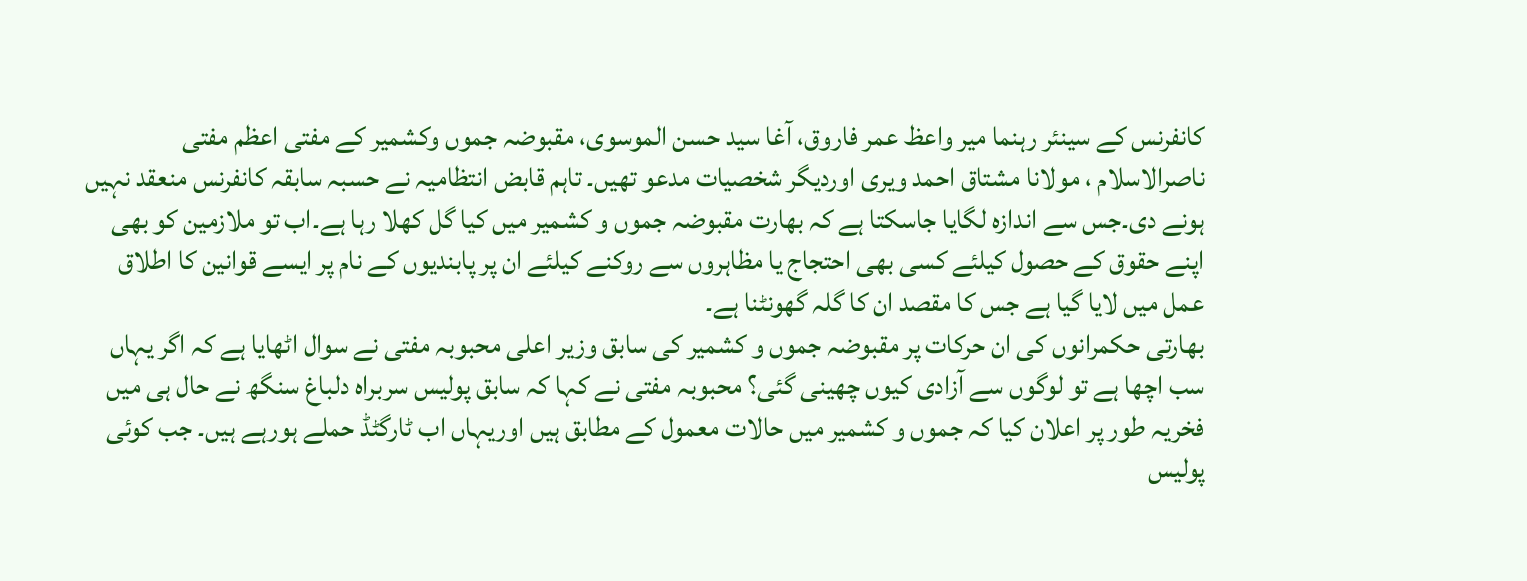کانفرنس کے سینئر رہنما میر واعظ عمر فاروق، آغا سید حسن الموسوی، مقبوضہ جموں وکشمیر کے مفتی اعظم مفتی ناصرالاسلام ، مولانا مشتاق احمد ویری اوردیگر شخصیات مدعو تھیں۔ تاہم قابض انتظامیہ نے حسبہ سابقہ کانفرنس منعقد نہیں ہونے دی۔جس سے اندازہ لگایا جاسکتا ہے کہ بھارت مقبوضہ جموں و کشمیر میں کیا گل کھلا رہا ہے۔اب تو ملازمین کو بھی اپنے حقوق کے حصول کیلئے کسی بھی احتجاج یا مظاہروں سے روکنے کیلئے ان پر پابندیوں کے نام پر ایسے قوانین کا اطلاق عمل میں لایا گیا ہے جس کا مقصد ان کا گلہ گھونٹنا ہے۔
بھارتی حکمرانوں کی ان حرکات پر مقبوضہ جموں و کشمیر کی سابق وزیر اعلی محبوبہ مفتی نے سوال اٹھایا ہے کہ اگر یہاں سب اچھا ہے تو لوگوں سے آزادی کیوں چھینی گئی؟ محبوبہ مفتی نے کہا کہ سابق پولیس سربراہ دلباغ سنگھ نے حال ہی میں فخریہ طور پر اعلان کیا کہ جموں و کشمیر میں حالات معمول کے مطابق ہیں اوریہاں اب ٹارگٹڈ حملے ہورہے ہیں۔ جب کوئی پولیس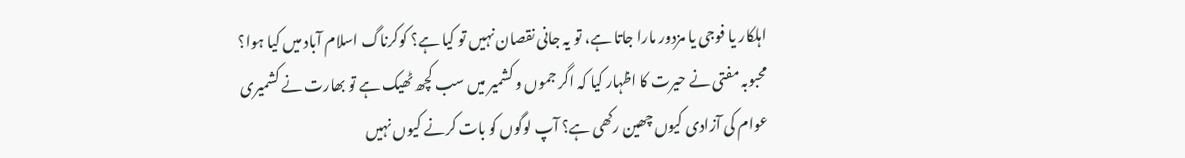اہلکار یا فوجی یا مزدور مارا جاتا ہے، تو یہ جانی نقصان نہیں تو کیا ہے؟ کوکرناگ اسلام آباد میں کیا ہوا؟ محبوبہ مفتی نے حیرت کا اظہار کیا کہ اگر جموں و کشمیر میں سب کچھ ٹھیک ہے تو بھارت نے کشمیری عوام کی آزادی کیوں چھین رکھی ہے؟ آپ لوگوں کو بات کرنے کیوں نہیں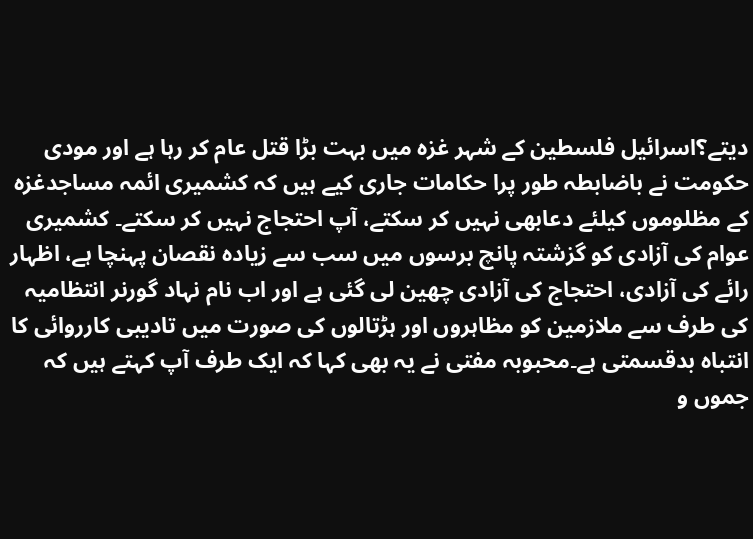دیتے؟اسرائیل فلسطین کے شہر غزہ میں بہت بڑا قتل عام کر رہا ہے اور مودی حکومت نے باضابطہ طور پرا حکامات جاری کیے ہیں کہ کشمیری ائمہ مساجدغزہ کے مظلوموں کیلئے دعابھی نہیں کر سکتے، آپ احتجاج نہیں کر سکتے۔ کشمیری عوام کی آزادی کو گزشتہ پانچ برسوں میں سب سے زیادہ نقصان پہنچا ہے، اظہار رائے کی آزادی، احتجاج کی آزادی چھین لی گئی ہے اور اب نام نہاد گورنر انتظامیہ کی طرف سے ملازمین کو مظاہروں اور ہڑتالوں کی صورت میں تادیبی کارروائی کا انتباہ بدقسمتی ہے۔محبوبہ مفتی نے یہ بھی کہا کہ ایک طرف آپ کہتے ہیں کہ جموں و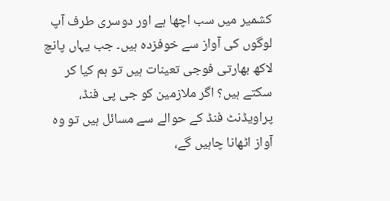کشمیر میں سب اچھا ہے اور دوسری طرف آپ لوگوں کی آواز سے خوفزدہ ہیں۔ جب یہاں پانچ لاکھ بھارتی فوجی تعینات ہیں تو ہم کیا کر سکتے ہیں؟ اگر ملازمین کو جی پی فنڈ، پراویڈنٹ فنڈ کے حوالے سے مسائل ہیں تو وہ آواز اٹھانا چاہیں گے،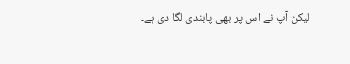لیکن آپ نے اس پر بھی پابندی لگا دی ہے۔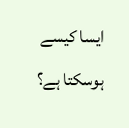ایسا کیسے ہوسکتا ہے؟